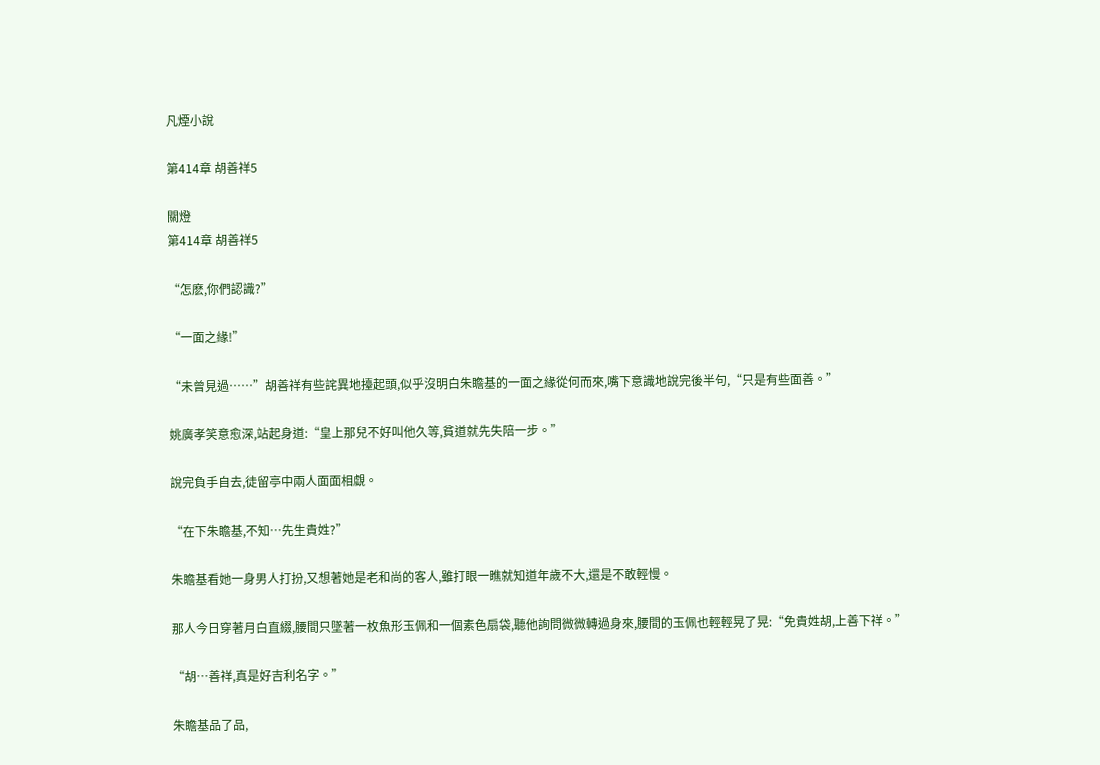凡煙小說

第414章 胡善祥5

關燈
第414章 胡善祥5

“怎麽,你們認識?”

“一面之緣!”

“未曾見過……”胡善祥有些詫異地擡起頭,似乎沒明白朱瞻基的一面之緣從何而來,嘴下意識地說完後半句,“只是有些面善。”

姚廣孝笑意愈深,站起身道:“皇上那兒不好叫他久等,貧道就先失陪一步。”

說完負手自去,徒留亭中兩人面面相覷。

“在下朱瞻基,不知…先生貴姓?”

朱瞻基看她一身男人打扮,又想著她是老和尚的客人,雖打眼一瞧就知道年歲不大,還是不敢輕慢。

那人今日穿著月白直綴,腰間只墜著一枚魚形玉佩和一個素色扇袋,聽他詢問微微轉過身來,腰間的玉佩也輕輕晃了晃:“免貴姓胡,上善下祥。”

“胡…善祥,真是好吉利名字。”

朱瞻基品了品,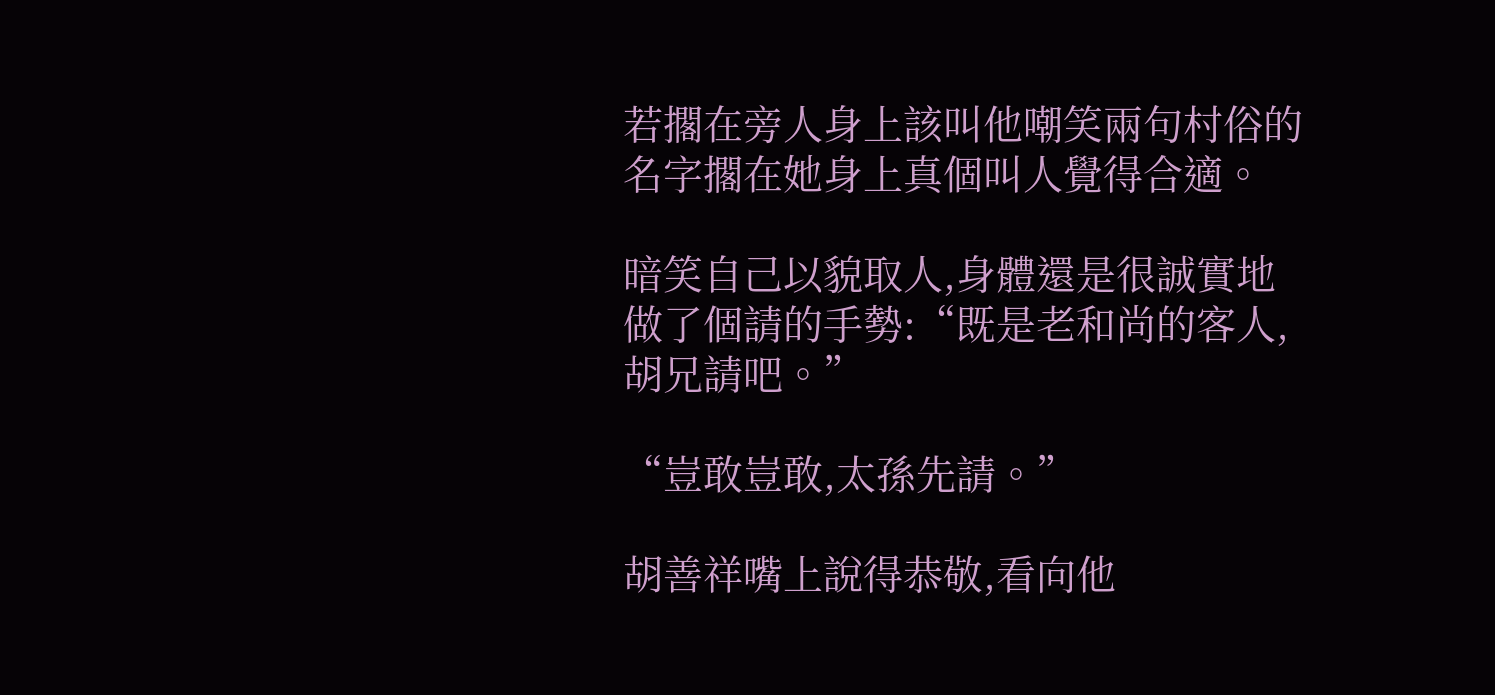若擱在旁人身上該叫他嘲笑兩句村俗的名字擱在她身上真個叫人覺得合適。

暗笑自己以貌取人,身體還是很誠實地做了個請的手勢:“既是老和尚的客人,胡兄請吧。”

“豈敢豈敢,太孫先請。”

胡善祥嘴上說得恭敬,看向他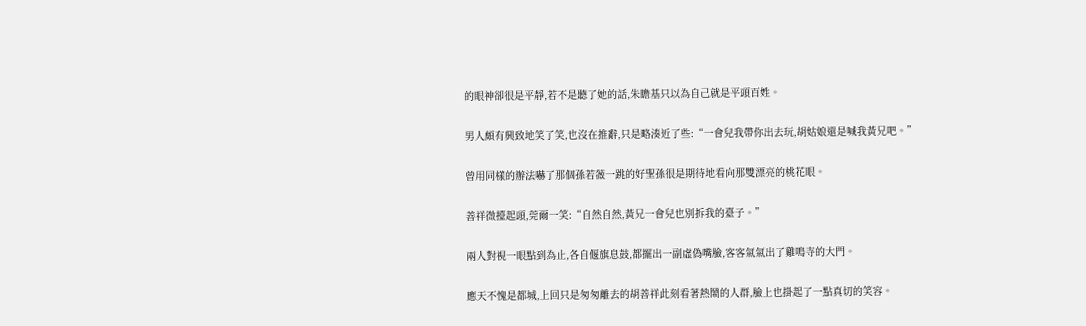的眼神卻很是平靜,若不是聽了她的話,朱瞻基只以為自己就是平頭百姓。

男人頗有興致地笑了笑,也沒在推辭,只是略湊近了些:“一會兒我帶你出去玩,胡姑娘還是喊我黃兄吧。”

曾用同樣的辦法嚇了那個孫若薇一跳的好聖孫很是期待地看向那雙漂亮的桃花眼。

善祥微擡起頭,莞爾一笑:“自然自然,黃兄一會兒也別拆我的臺子。”

兩人對視一眼點到為止,各自偃旗息鼓,都擺出一副虛偽嘴臉,客客氣氣出了雞鳴寺的大門。

應天不愧是都城,上回只是匆匆離去的胡善祥此刻看著熱鬧的人群,臉上也掛起了一點真切的笑容。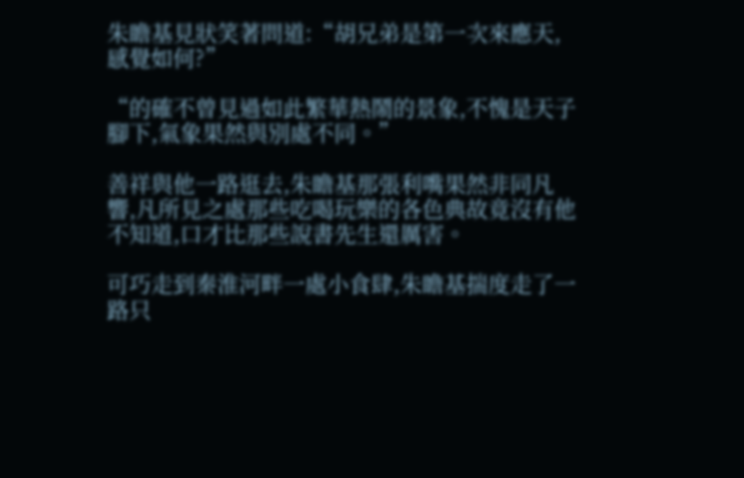朱瞻基見狀笑著問道:“胡兄弟是第一次來應天,感覺如何?”

“的確不曾見過如此繁華熱鬧的景象,不愧是天子腳下,氣象果然與別處不同。”

善祥與他一路逛去,朱瞻基那張利嘴果然非同凡響,凡所見之處那些吃喝玩樂的各色典故竟沒有他不知道,口才比那些說書先生還厲害。

可巧走到秦淮河畔一處小食肆,朱瞻基揣度走了一路只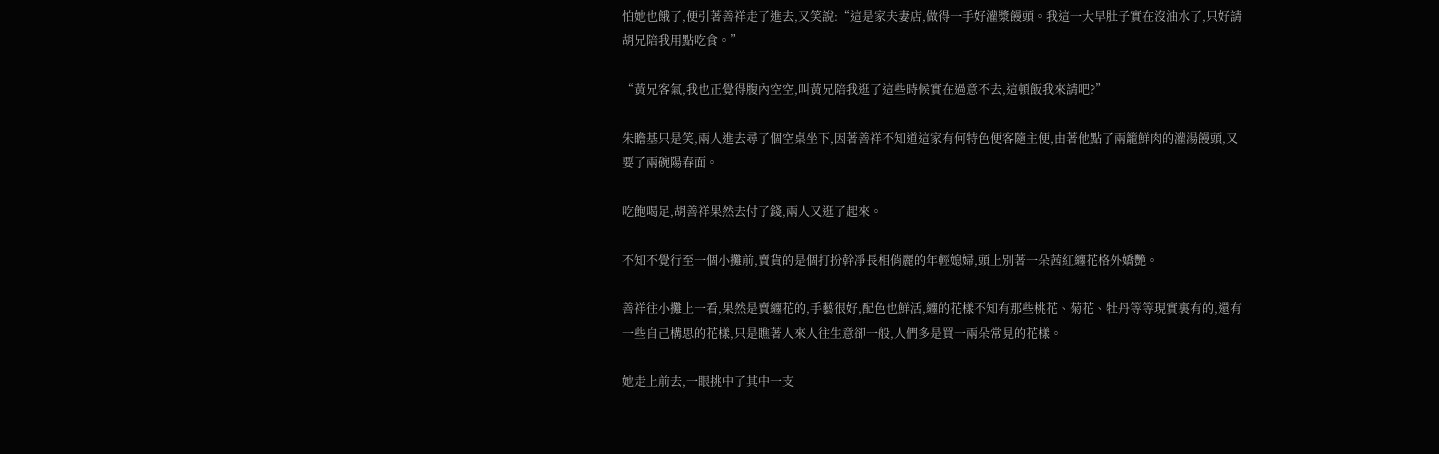怕她也餓了,便引著善祥走了進去,又笑說:“這是家夫妻店,做得一手好灌漿饅頭。我這一大早肚子實在沒油水了,只好請胡兄陪我用點吃食。”

“黃兄客氣,我也正覺得腹內空空,叫黃兄陪我逛了這些時候實在過意不去,這頓飯我來請吧?”

朱瞻基只是笑,兩人進去尋了個空桌坐下,因著善祥不知道這家有何特色便客隨主便,由著他點了兩籠鮮肉的灌湯饅頭,又要了兩碗陽春面。

吃飽喝足,胡善祥果然去付了錢,兩人又逛了起來。

不知不覺行至一個小攤前,賣貨的是個打扮幹凈長相俏麗的年輕媳婦,頭上別著一朵茜紅纏花格外嬌艷。

善祥往小攤上一看,果然是賣纏花的,手藝很好,配色也鮮活,纏的花樣不知有那些桃花、菊花、牡丹等等現實裏有的,還有一些自己構思的花樣,只是瞧著人來人往生意卻一般,人們多是買一兩朵常見的花樣。

她走上前去,一眼挑中了其中一支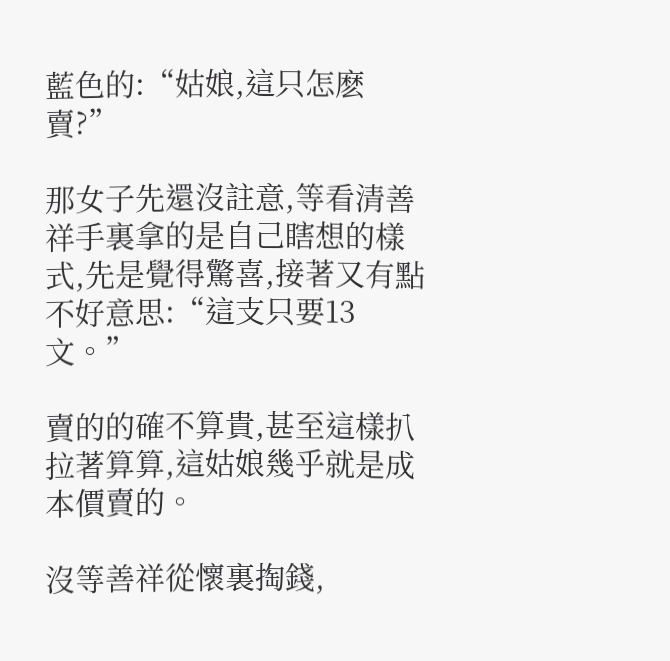藍色的:“姑娘,這只怎麽賣?”

那女子先還沒註意,等看清善祥手裏拿的是自己瞎想的樣式,先是覺得驚喜,接著又有點不好意思:“這支只要13文。”

賣的的確不算貴,甚至這樣扒拉著算算,這姑娘幾乎就是成本價賣的。

沒等善祥從懷裏掏錢,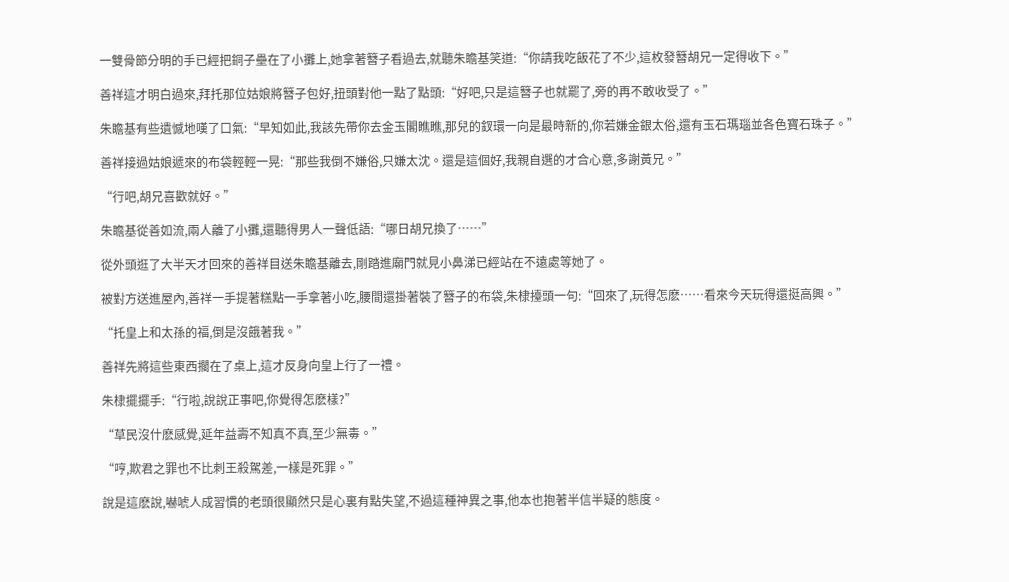一雙骨節分明的手已經把銅子壘在了小攤上,她拿著簪子看過去,就聽朱瞻基笑道:“你請我吃飯花了不少,這枚發簪胡兄一定得收下。”

善祥這才明白過來,拜托那位姑娘將簪子包好,扭頭對他一點了點頭:“好吧,只是這簪子也就罷了,旁的再不敢收受了。”

朱瞻基有些遺憾地嘆了口氣:“早知如此,我該先帶你去金玉閣瞧瞧,那兒的釵環一向是最時新的,你若嫌金銀太俗,還有玉石瑪瑙並各色寶石珠子。”

善祥接過姑娘遞來的布袋輕輕一晃:“那些我倒不嫌俗,只嫌太沈。還是這個好,我親自選的才合心意,多謝黃兄。”

“行吧,胡兄喜歡就好。”

朱瞻基從善如流,兩人離了小攤,還聽得男人一聲低語:“哪日胡兄換了……”

從外頭逛了大半天才回來的善祥目送朱瞻基離去,剛踏進廟門就見小鼻涕已經站在不遠處等她了。

被對方送進屋內,善祥一手提著糕點一手拿著小吃,腰間還掛著裝了簪子的布袋,朱棣擡頭一句:“回來了,玩得怎麽……看來今天玩得還挺高興。”

“托皇上和太孫的福,倒是沒餓著我。”

善祥先將這些東西擱在了桌上,這才反身向皇上行了一禮。

朱棣擺擺手:“行啦,說說正事吧,你覺得怎麽樣?”

“草民沒什麽感覺,延年益壽不知真不真,至少無毒。”

“哼,欺君之罪也不比刺王殺駕差,一樣是死罪。”

說是這麽說,嚇唬人成習慣的老頭很顯然只是心裏有點失望,不過這種神異之事,他本也抱著半信半疑的態度。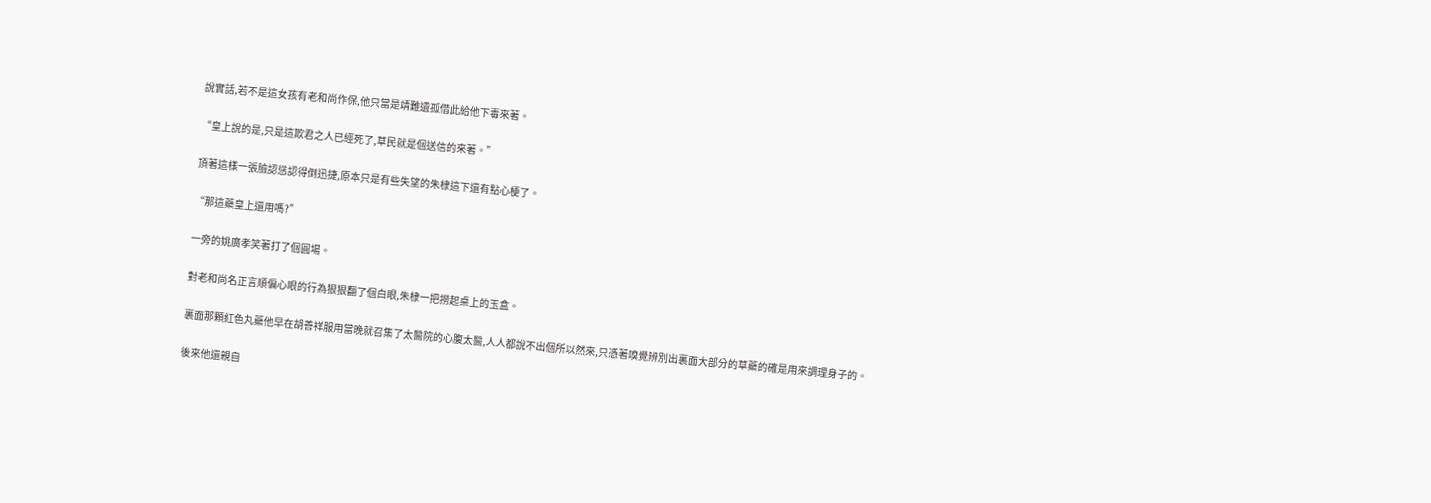說實話,若不是這女孩有老和尚作保,他只當是靖難遺孤借此給他下毒來著。

“皇上說的是,只是這欺君之人已經死了,草民就是個送信的來著。”

頂著這樣一張臉認慫認得倒迅捷,原本只是有些失望的朱棣這下還有點心梗了。

“那這藥皇上還用嗎?”

一旁的姚廣孝笑著打了個圓場。

對老和尚名正言順偏心眼的行為狠狠翻了個白眼,朱棣一把撈起桌上的玉盒。

裏面那顆紅色丸藥他早在胡善祥服用當晚就召集了太醫院的心腹太醫,人人都說不出個所以然來,只憑著嗅覺辨別出裏面大部分的草藥的確是用來調理身子的。

後來他還親自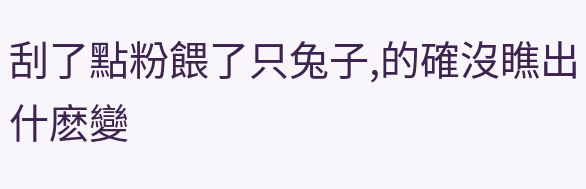刮了點粉餵了只兔子,的確沒瞧出什麽變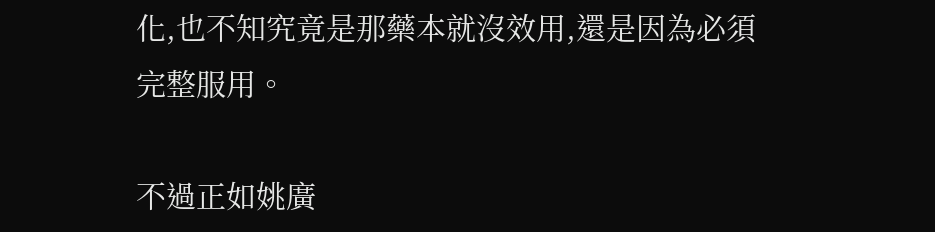化,也不知究竟是那藥本就沒效用,還是因為必須完整服用。

不過正如姚廣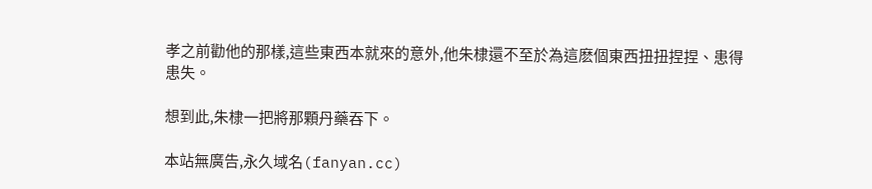孝之前勸他的那樣,這些東西本就來的意外,他朱棣還不至於為這麽個東西扭扭捏捏、患得患失。

想到此,朱棣一把將那顆丹藥吞下。

本站無廣告,永久域名(fanyan.cc)